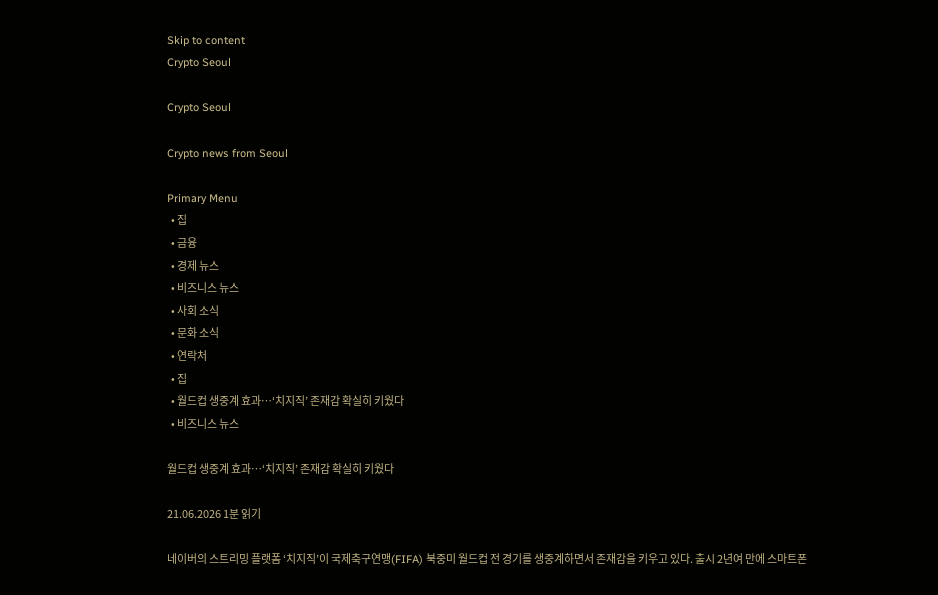Skip to content
Crypto Seoul

Crypto Seoul

Crypto news from Seoul

Primary Menu
  • 집
  • 금융
  • 경제 뉴스
  • 비즈니스 뉴스
  • 사회 소식
  • 문화 소식
  • 연락처
  • 집
  • 월드컵 생중계 효과…‘치지직’ 존재감 확실히 키웠다
  • 비즈니스 뉴스

월드컵 생중계 효과…‘치지직’ 존재감 확실히 키웠다

21.06.2026 1분 읽기

네이버의 스트리밍 플랫폼 ‘치지직’이 국제축구연맹(FIFA) 북중미 월드컵 전 경기를 생중계하면서 존재감을 키우고 있다. 출시 2년여 만에 스마트폰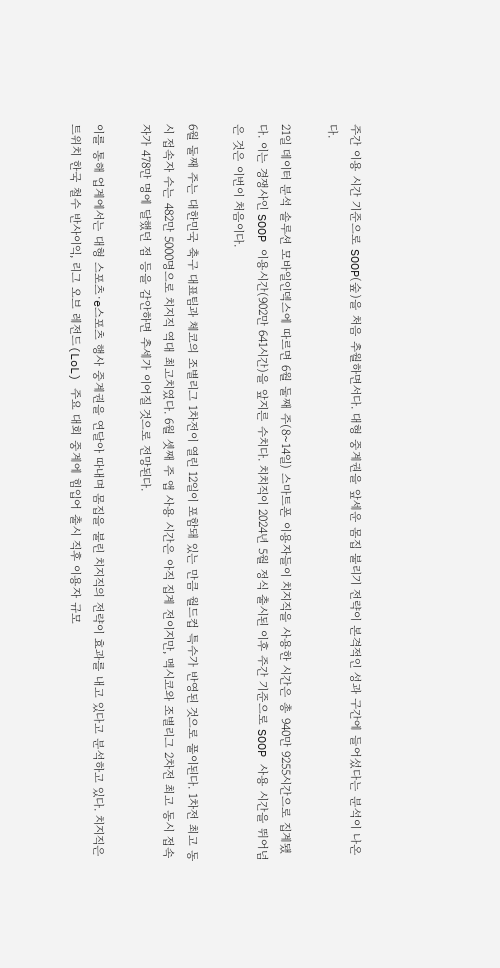주간 이용 시간 기준으로 SOOP(숲)을 처음 추월하면서다. 대형 중계권을 앞세운 몸집 불리기 전략이 본격적인 성과 구간에 들어섰다는 분석이 나온다.

21일 데이터 분석 솔루션 모바일인덱스에 따르면 6월 둘째 주(8~14일) 스마트폰 이용자들이 치지직을 사용한 시간은 총 940만 9255시간으로 집계됐다. 이는 경쟁사인 SOOP 이용시간(902만 641시간)을 앞지른 수치다. 치치직이 2024년 5월 정식 출시된 이후 주간 기준으로 SOOP 사용 시간을 뛰어넘은 것은 이번이 처음이다.

6월 둘째 주는 대한민국 축구 대표팀과 체코의 조별리그 1차전이 열린 12일이 포함돼 있는 만큼 월드컵 특수가 반영된 것으로 풀이된다. 1차전 최고 동시 접속자 수는 482만 5000명으로 치지직 역대 최고치였다. 6월 셋째 주 앱 사용 시간은 아직 집계 전이지만, 멕시코와 조별리그 2차전 최고 동시 접속자가 478만 명에 달했던 점 등을 감안하면 추세가 이어질 것으로 전망된다.

이를 통해 업계에서는 대형 스포츠·e스포츠 행사 중계권을 연달아 따내며 몸집을 불린 치지직의 전략이 효과를 내고 있다고 분석하고 있다. 치지직은 트위치 한국 철수 반사이익, 리그 오브 레전드(LoL) 주요 대회 중계에 힘입어 출시 직후 이용자 규모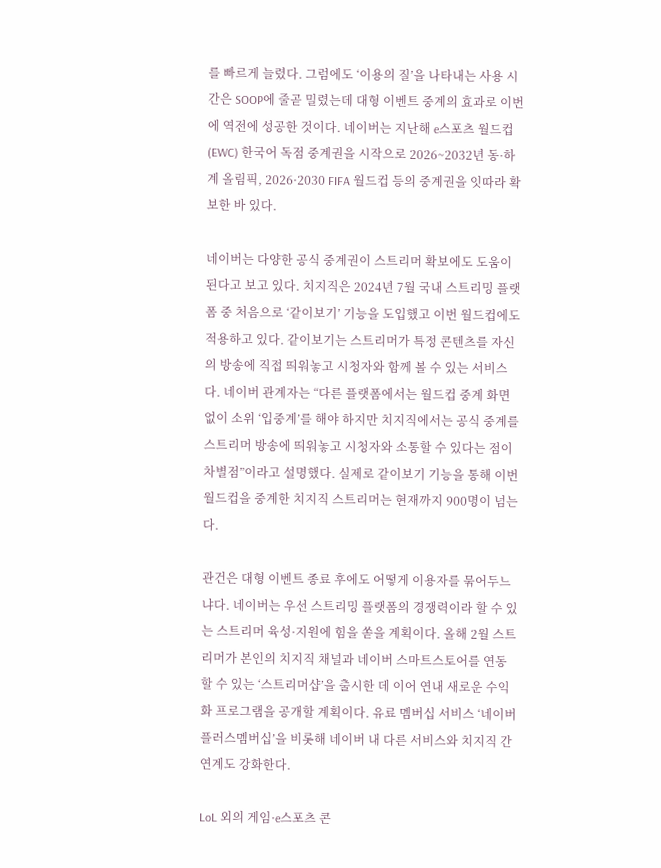를 빠르게 늘렸다. 그럼에도 ‘이용의 질’을 나타내는 사용 시간은 SOOP에 줄곧 밀렸는데 대형 이벤트 중계의 효과로 이번에 역전에 성공한 것이다. 네이버는 지난해 e스포츠 월드컵(EWC) 한국어 독점 중계권을 시작으로 2026~2032년 동·하계 올림픽, 2026·2030 FIFA 월드컵 등의 중계권을 잇따라 확보한 바 있다.

네이버는 다양한 공식 중계권이 스트리머 확보에도 도움이 된다고 보고 있다. 치지직은 2024년 7월 국내 스트리밍 플랫폼 중 처음으로 ‘같이보기’ 기능을 도입했고 이번 월드컵에도 적용하고 있다. 같이보기는 스트리머가 특정 콘텐츠를 자신의 방송에 직접 띄워놓고 시청자와 함께 볼 수 있는 서비스다. 네이버 관계자는 “다른 플랫폼에서는 월드컵 중계 화면 없이 소위 ‘입중계’를 해야 하지만 치지직에서는 공식 중계를 스트리머 방송에 띄워놓고 시청자와 소통할 수 있다는 점이 차별점”이라고 설명했다. 실제로 같이보기 기능을 통해 이번 월드컵을 중계한 치지직 스트리머는 현재까지 900명이 넘는다.

관건은 대형 이벤트 종료 후에도 어떻게 이용자를 묶어두느냐다. 네이버는 우선 스트리밍 플랫폼의 경쟁력이라 할 수 있는 스트리머 육성·지원에 힘을 쏟을 계획이다. 올해 2월 스트리머가 본인의 치지직 채널과 네이버 스마트스토어를 연동할 수 있는 ‘스트리머샵’을 출시한 데 이어 연내 새로운 수익화 프로그램을 공개할 계획이다. 유료 멤버십 서비스 ‘네이버플러스멤버십’을 비롯해 네이버 내 다른 서비스와 치지직 간 연계도 강화한다.

LoL 외의 게임·e스포츠 콘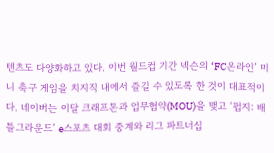텐츠도 다양화하고 있다. 이번 월드컵 기간 넥슨의 ‘FC온라인’ 미니 축구 게임을 치지직 내에서 즐길 수 있도록 한 것이 대표적이다. 네이버는 이달 크래프톤과 업무협약(MOU)을 맺고 ‘펍지: 배틀그라운드’ e스포츠 대회 중계와 리그 파트너십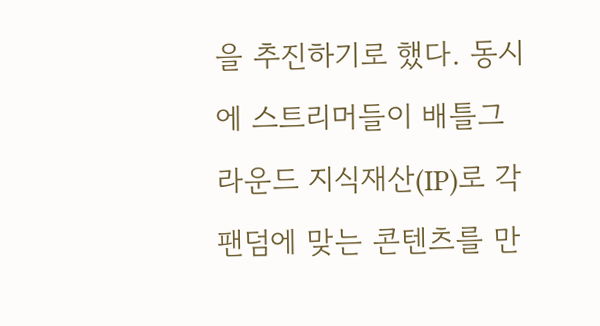을 추진하기로 했다. 동시에 스트리머들이 배틀그라운드 지식재산(IP)로 각 팬덤에 맞는 콘텐츠를 만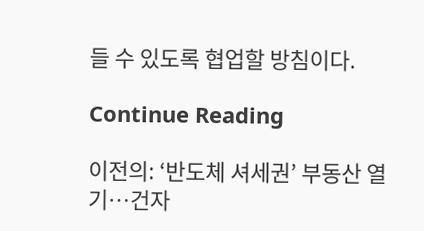들 수 있도록 협업할 방침이다.

Continue Reading

이전의: ‘반도체 셔세권’ 부동산 열기…건자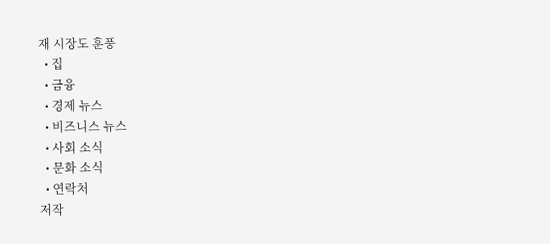재 시장도 훈풍
  • 집
  • 금융
  • 경제 뉴스
  • 비즈니스 뉴스
  • 사회 소식
  • 문화 소식
  • 연락처
저작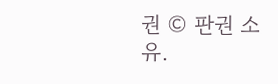권 © 판권 소유.